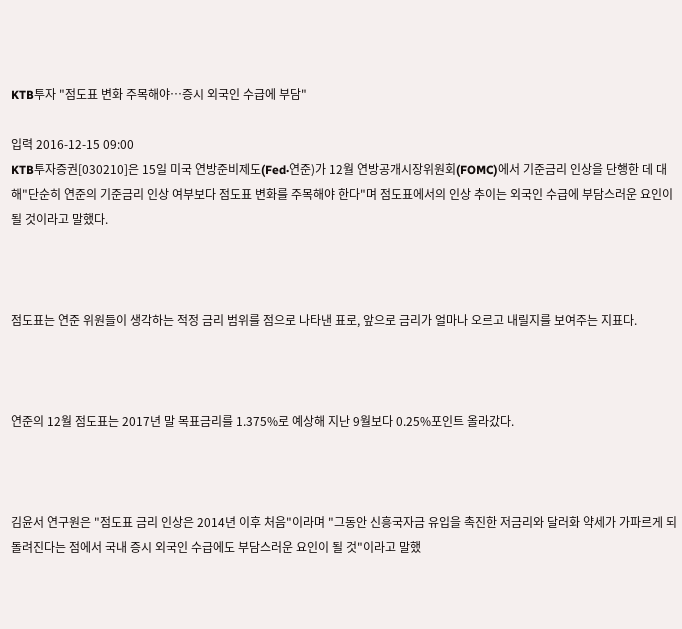KTB투자 "점도표 변화 주목해야…증시 외국인 수급에 부담"

입력 2016-12-15 09:00
KTB투자증권[030210]은 15일 미국 연방준비제도(Fed·연준)가 12월 연방공개시장위원회(FOMC)에서 기준금리 인상을 단행한 데 대해"단순히 연준의 기준금리 인상 여부보다 점도표 변화를 주목해야 한다"며 점도표에서의 인상 추이는 외국인 수급에 부담스러운 요인이 될 것이라고 말했다.



점도표는 연준 위원들이 생각하는 적정 금리 범위를 점으로 나타낸 표로, 앞으로 금리가 얼마나 오르고 내릴지를 보여주는 지표다.



연준의 12월 점도표는 2017년 말 목표금리를 1.375%로 예상해 지난 9월보다 0.25%포인트 올라갔다.



김윤서 연구원은 "점도표 금리 인상은 2014년 이후 처음"이라며 "그동안 신흥국자금 유입을 촉진한 저금리와 달러화 약세가 가파르게 되돌려진다는 점에서 국내 증시 외국인 수급에도 부담스러운 요인이 될 것"이라고 말했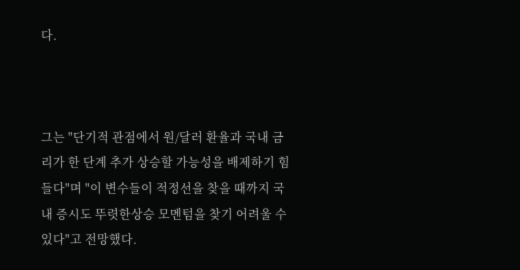다.



그는 "단기적 관점에서 원/달러 환율과 국내 금리가 한 단계 추가 상승할 가능성을 배제하기 힘들다"며 "이 변수들이 적정선을 찾을 때까지 국내 증시도 뚜렷한상승 모멘텀을 찾기 어려울 수 있다"고 전망했다.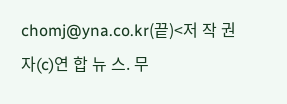chomj@yna.co.kr(끝)<저 작 권 자(c)연 합 뉴 스. 무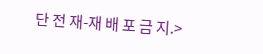단 전 재-재 배 포 금 지.>